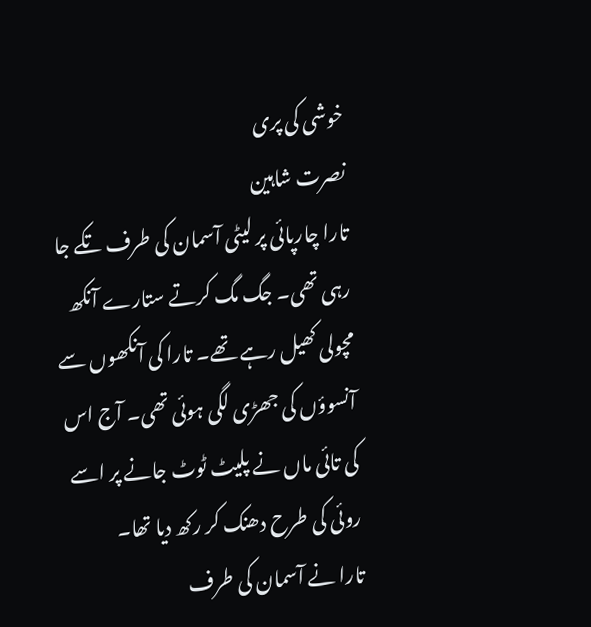خوشی کی پری
نصرت شاہین
تارا چارپائی پر لیٹی آسمان کی طرف تکے جا رہی تھی۔ جگ مگ کرتے ستارے آنکھ مچولی کھیل رہے تھے۔ تارا کی آنکھوں سے آنسوؤں کی جھڑی لگی ہوئی تھی۔ آج اس کی تائی ماں نے پلیٹ ٹوٹ جانے پر اسے روئی کی طرح دھنک کر رکھ دیا تھا۔
تارا نے آسمان کی طرف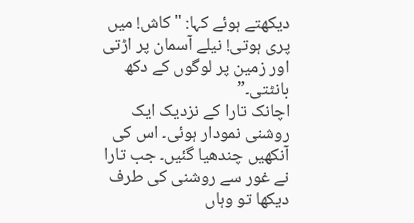دیکھتے ہوئے کہا: "کاش! میں پری ہوتی! نیلے آسمان پر اڑتی اور زمین پر لوگوں کے دکھ بانٹتی۔”
اچانک تارا کے نزدیک ایک روشنی نمودار ہوئی۔ اس کی آنکھیں چندھیا گئیں۔ جب تارا نے غور سے روشنی کی طرف دیکھا تو وہاں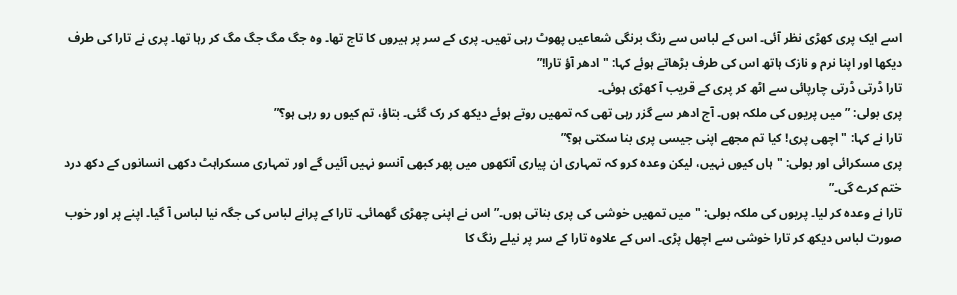اسے ایک پری کھڑی نظر آئی۔ اس کے لباس سے رنگ برنگی شعاعیں پھوٹ رہی تھیں۔ پری کے سر پر ہیروں کا تاج تھا۔ وہ جگ مگ جگ مگ کر رہا تھا۔ پری نے تارا کی طرف دیکھا اور اپنا نرم و نازک ہاتھ اس کی طرف بڑھاتے ہوئے کہا: "ادھر آؤ تارا!”
تارا ڈرتی ڈرتی چارپائی سے اٹھ کر پری کے قریب آ کھڑی ہوئی۔
پری بولی: ” میں پریوں کی ملکہ ہوں۔ آج ادھر سے گزر رہی تھی کہ تمھیں روتے ہوئے دیکھ کر رک گئی۔ بتاؤ، تم کیوں رو رہی ہو؟”
تارا نے کہا: "اچھی پری! کیا تم مجھے اپنی جیسی پری بنا سکتی ہو؟”
پری مسکرائی اور بولی: "ہاں کیوں نہیں، لیکن وعدہ کرو کہ تمہاری ان پیاری آنکھوں میں پھر کبھی آنسو نہیں آئیں گے اور تمہاری مسکراہٹ دکھی انسانوں کے دکھ درد ختم کرے گی۔”
تارا نے وعدہ کر لیا۔ پریوں کی ملکہ بولی: "میں تمھیں خوشی کی پری بناتی ہوں۔” اس نے اپنی چھڑی گھمائی۔ تارا کے پرانے لباس کی جگہ نیا لباس آ گیا۔ اپنے پر اور خوب صورت لباس دیکھ کر تارا خوشی سے اچھل پڑی۔ اس کے علاوہ تارا کے سر پر نیلے رنگ کا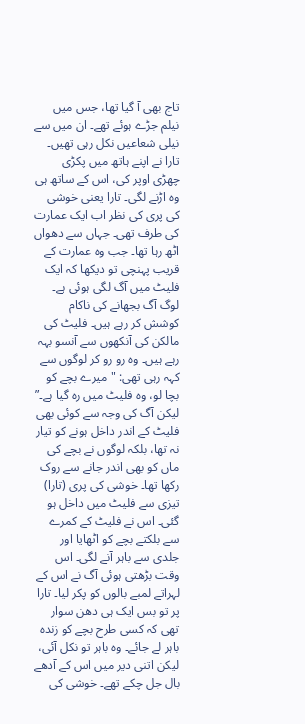تاج بھی آ گیا تھا، جس میں نیلم جڑے ہوئے تھے۔ ان میں سے نیلی شعاعیں نکل رہی تھیں۔ تارا نے اپنے ہاتھ میں پکڑی چھڑی اوپر کی، اس کے ساتھ ہی وہ اڑنے لگی۔ تارا یعنی خوشی کی پری کی نظر اب ایک عمارت کی طرف تھی۔ جہاں سے دھواں اٹھ رہا تھا۔ جب وہ عمارت کے قریب پہنچی تو دیکھا کہ ایک فلیٹ میں آگ لگی ہوئی ہے۔ لوگ آگ بجھانے کی ناکام کوشش کر رہے ہیں۔ فلیٹ کی مالکن کی آنکھوں سے آنسو بہہ رہے ہیں۔ وہ رو رو کر لوگوں سے کہہ رہی تھی: "میرے بچے کو بچا لو، وہ فلیٹ میں رہ گیا ہے۔”
لیکن آگ کی وجہ سے کوئی بھی فلیٹ کے اندر داخل ہونے کو تیار نہ تھا، بلکہ لوگوں نے بچے کی ماں کو بھی اندر جانے سے روک رکھا تھا۔ خوشی کی پری (تارا) تیزی سے فلیٹ میں داخل ہو گئی۔ اس نے فلیٹ کے کمرے سے بلکتے بچے کو اٹھایا اور جلدی سے باہر آنے لگی۔ اس وقت بڑھتی ہوئی آگ نے اس کے لہراتے لمبے بالوں کو پکر لیا۔ تارا پر تو بس ایک ہی دھن سوار تھی کہ کسی طرح بچے کو زندہ باہر لے جائے۔ وہ باہر تو نکل آئی، لیکن اتنی دیر میں اس کے آدھے بال جل چکے تھے۔ خوشی کی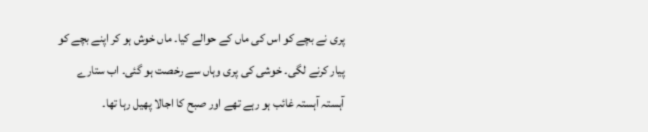پری نے بچے کو اس کی ماں کے حوالے کیا۔ ماں خوش ہو کر اپنے بچے کو پیار کرنے لگی۔ خوشی کی پری وہاں سے رخصت ہو گئی۔ اب ستارے آہستہ آہستہ غائب ہو رہے تھے اور صبح کا اجالا پھیل رہا تھا۔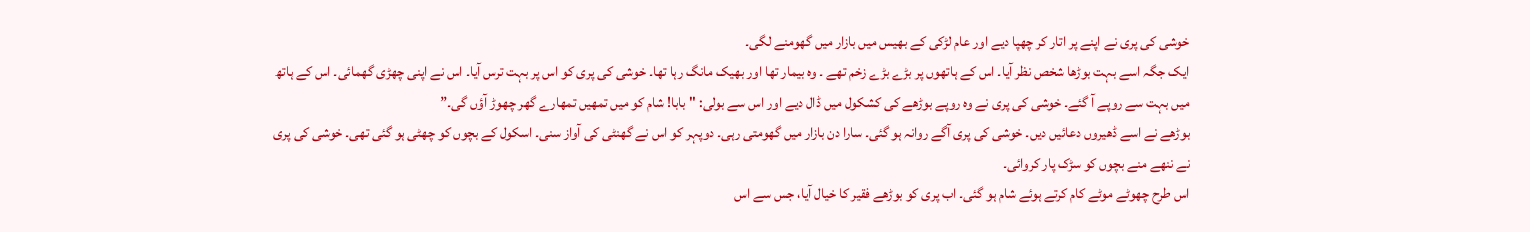خوشی کی پری نے اپنے پر اتار کر چھپا دیے اور عام لڑکی کے بھیس میں بازار میں گھومنے لگی۔
ایک جگہ اسے بہت بوڑھا شخص نظر آیا۔ اس کے ہاتھوں پر بڑے بڑے زخم تھے ۔ وہ بیمار تھا اور بھیک مانگ رہا تھا۔ خوشی کی پری کو اس پر بہت ترس آیا۔ اس نے اپنی چھڑی گھمائی۔ اس کے ہاتھ میں بہت سے روپے آ گئے۔ خوشی کی پری نے وہ روپے بوڑھے کی کشکول میں ڈال دیے اور اس سے بولی: "بابا! شام کو میں تمھیں تمھارے گھر چھوڑ آؤں گی۔”
بوڑھے نے اسے ڈھیروں دعائیں دیں۔ خوشی کی پری آگے روانہ ہو گئی۔ سارا دن بازار میں گھومتی رہی۔ دوپہر کو اس نے گھنٹی کی آواز سنی۔ اسکول کے بچوں کو چھٹی ہو گئی تھی۔ خوشی کی پری نے ننھے منے بچوں کو سڑک پار کروائی۔
اس طرح چھوٹے موٹے کام کرتے ہوئے شام ہو گئی۔ اب پری کو بوڑھے فقیر کا خیال آیا، جس سے اس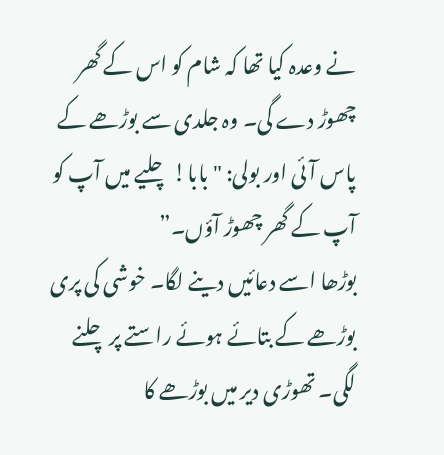نے وعدہ کیا تھا کہ شام کو اس کے گھر چھوڑ دے گی۔ وہ جلدی سے بوڑھے کے پاس آئی اور بولی: "بابا! چلیے میں آپ کو آپ کے گھر چھوڑ آؤں۔”
بوڑھا اسے دعائیں دینے لگا۔ خوشی کی پری بوڑھے کے بتائے ہوئے راستے پر چلنے لگی۔ تھوڑی دیر میں بوڑھے کا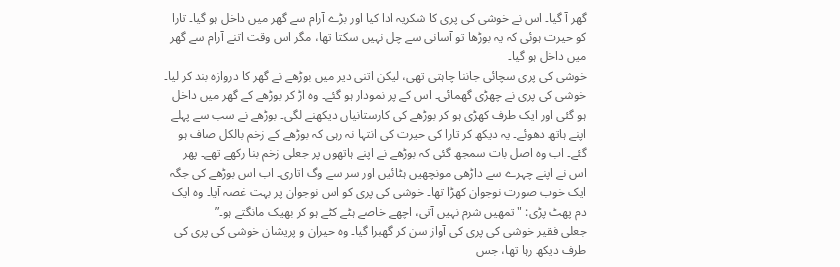گھر آ گیا۔ اس نے خوشی کی پری کا شکریہ ادا کیا اور بڑے آرام سے گھر میں داخل ہو گیا۔ تارا کو حیرت ہوئی کہ یہ بوڑھا تو آسانی سے چل نہیں سکتا تھا، مگر اس وقت اتنے آرام سے گھر میں داخل ہو گیا۔
خوشی کی پری سچائی جاننا چاہتی تھی، لیکن اتنی دیر میں بوڑھے نے گھر کا دروازہ بند کر لیا۔ خوشی کی پری نے چھڑی گھمائی۔ اس کے پر نمودار ہو گئے۔ وہ اڑ کر بوڑھے کے گھر میں داخل ہو گئی اور ایک طرف کھڑی ہو کر بوڑھے کی کارستانیاں دیکھنے لگی۔ بوڑھے نے سب سے پہلے اپنے ہاتھ دھوئے۔ یہ دیکھ کر تارا کی حیرت کی انتہا نہ رہی کہ بوڑھے کے زخم بالکل صاف ہو گئے۔ اب وہ اصل بات سمجھ گئی کہ بوڑھے نے اپنے ہاتھوں پر جعلی زخم بنا رکھے تھے۔ پھر اس نے اپنے چہرے سے داڑھی مونچھیں ہٹائیں اور سر سے وگ اتاری۔ اب اس بوڑھے کی جگہ ایک خوب صورت نوجوان کھڑا تھا۔ خوشی کی پری کو اس نوجوان پر بہت غصہ آیا۔ وہ ایک دم پھٹ پڑی: "تمھیں شرم نہیں آتی، اچھے خاصے ہٹے کٹے ہو کر بھیک مانگتے ہو۔”
جعلی فقیر خوشی کی پری کی آواز سن کر گھبرا گیا۔ وہ حیران و پریشان خوشی کی پری کی طرف دیکھ رہا تھا، جس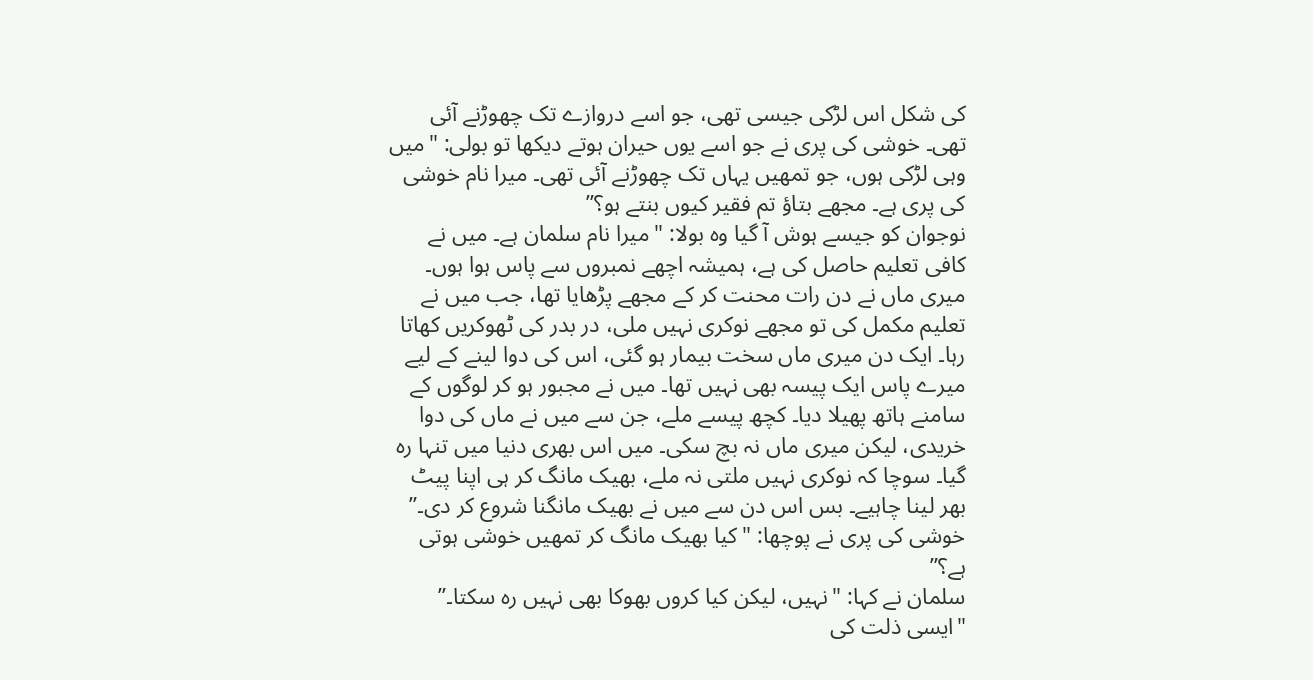کی شکل اس لڑکی جیسی تھی، جو اسے دروازے تک چھوڑنے آئی تھی۔ خوشی کی پری نے جو اسے یوں حیران ہوتے دیکھا تو بولی: "میں وہی لڑکی ہوں، جو تمھیں یہاں تک چھوڑنے آئی تھی۔ میرا نام خوشی کی پری ہے۔ مجھے بتاؤ تم فقیر کیوں بنتے ہو؟”
نوجوان کو جیسے ہوش آ گیا وہ بولا: "میرا نام سلمان ہے۔ میں نے کافی تعلیم حاصل کی ہے، ہمیشہ اچھے نمبروں سے پاس ہوا ہوں۔ میری ماں نے دن رات محنت کر کے مجھے پڑھایا تھا، جب میں نے تعلیم مکمل کی تو مجھے نوکری نہیں ملی، در بدر کی ٹھوکریں کھاتا رہا۔ ایک دن میری ماں سخت بیمار ہو گئی، اس کی دوا لینے کے لیے میرے پاس ایک پیسہ بھی نہیں تھا۔ میں نے مجبور ہو کر لوگوں کے سامنے ہاتھ پھیلا دیا۔ کچھ پیسے ملے، جن سے میں نے ماں کی دوا خریدی، لیکن میری ماں نہ بچ سکی۔ میں اس بھری دنیا میں تنہا رہ گیا۔ سوچا کہ نوکری نہیں ملتی نہ ملے، بھیک مانگ کر ہی اپنا پیٹ بھر لینا چاہیے۔ بس اس دن سے میں نے بھیک مانگنا شروع کر دی۔”
خوشی کی پری نے پوچھا: "کیا بھیک مانگ کر تمھیں خوشی ہوتی ہے؟”
سلمان نے کہا: "نہیں، لیکن کیا کروں بھوکا بھی نہیں رہ سکتا۔”
"ایسی ذلت کی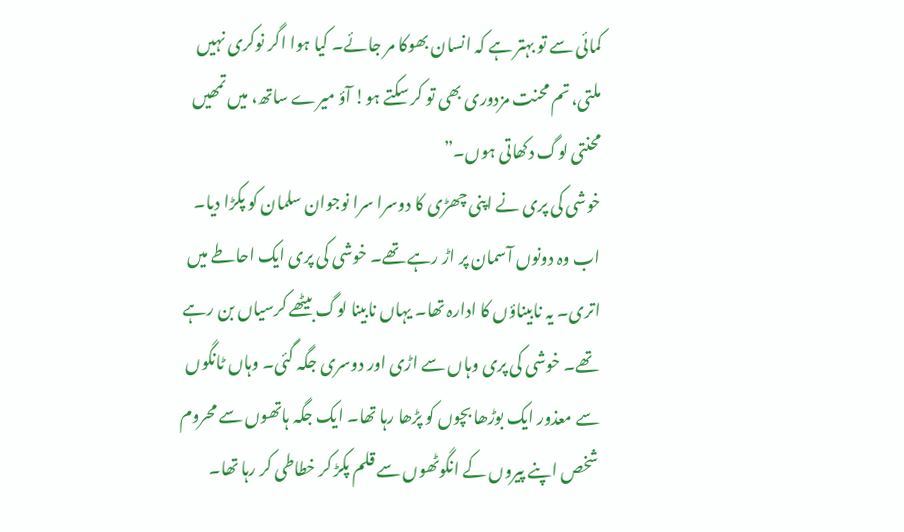کمائی سے تو بہتر ہے کہ انسان بھوکا مر جائے۔ کیا ہوا اگر نوکری نہیں ملتی، تم محنت مزدوری بھی تو کر سکتے ہو! آؤ میرے ساتھ، میں تمھیں محنتی لوگ دکھاتی ہوں۔”
خوشی کی پری نے اپنی چھڑی کا دوسرا سرا نوجوان سلمان کو پکڑا دیا۔ اب وہ دونوں آسمان پر اڑ رہے تھے۔ خوشی کی پری ایک احاطے میں اتری۔ یہ نابیناؤں کا ادارہ تھا۔ یہاں نابینا لوگ بیٹھے کرسیاں بن رہے تھے۔ خوشی کی پری وہاں سے اڑی اور دوسری جگہ گئی۔ وہاں ٹانگوں سے معذور ایک بوڑھا بچوں کو پڑھا رہا تھا۔ ایک جگہ ہاتھوں سے محروم شخص اپنے پیروں کے انگوٹھوں سے قلم پکڑ کر خطاطی کر رہا تھا۔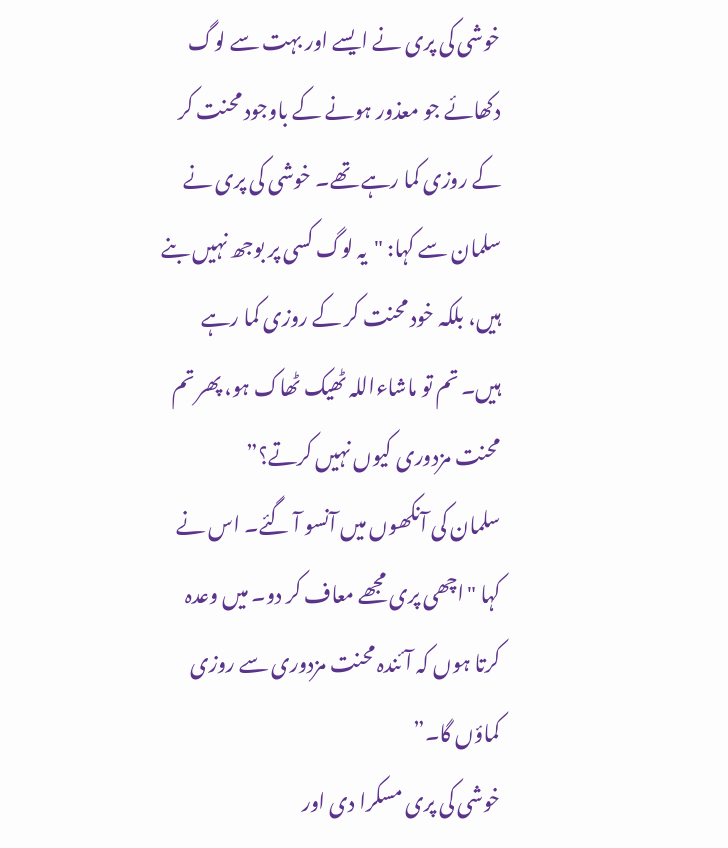خوشی کی پری نے ایسے اور بہت سے لوگ دکھائے جو معذور ہونے کے باوجود محنت کر کے روزی کما رہے تھے۔ خوشی کی پری نے سلمان سے کہا: "یہ لوگ کسی پر بوجھ نہیں بنے ہیں، بلکہ خود محنت کر کے روزی کما رہے ہیں۔ تم تو ماشاءاللہ ٹھیک ٹھاک ہو، پھر تم محنت مزدوری کیوں نہیں کرتے؟”
سلمان کی آنکھوں میں آنسو آ گئے۔ اس نے کہا "اچھی پری مجھے معاف کر دو۔ میں وعدہ کرتا ہوں کہ آئندہ محنت مزدوری سے روزی کماؤں گا۔”
خوشی کی پری مسکرا دی اور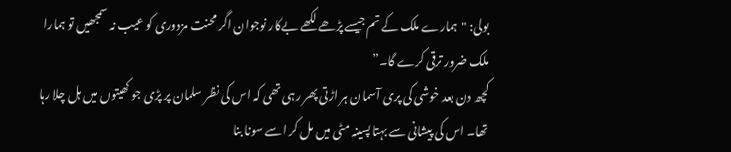بولی: "ہمارے ملک کے تم جیسے پڑھے لکھے بےکار نوجوان اگر محنت مزدوری کو عیب نہ سمجھیں تو ہمارا ملک ضرور ترقی کرے گا۔”
کچھ دن بعد خوشی کی پری آسمان ہر اڑتی پھر رہی تھی کہ اس کی نظر سلمان پر پڑی جو کھیتوں میں ہل چلا رہا تھا۔ اس کی پیشانی سے بہتا پسینہ مٹی میں مل کر اسے سونا بنا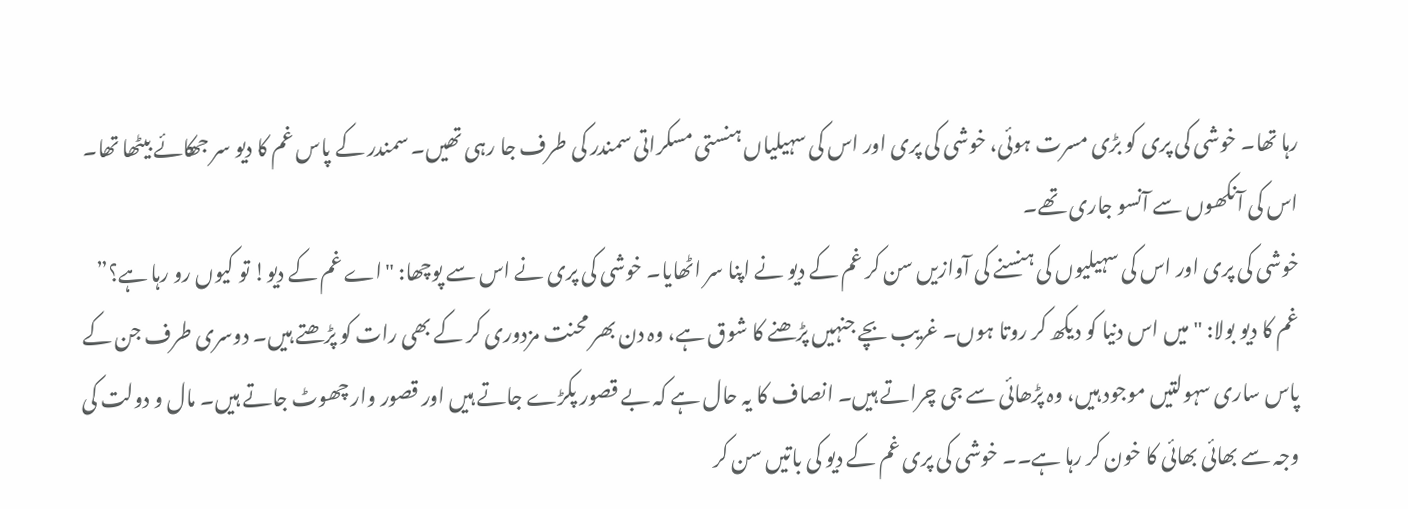رہا تھا۔ خوشی کی پری کو بڑی مسرت ہوئی، خوشی کی پری اور اس کی سہیلیاں ہنستی مسکراتی سمندر کی طرف جا رہی تھیں۔ سمندر کے پاس غم کا دیو سر جھکائے بیٹھا تھا۔ اس کی آنکھوں سے آنسو جاری تھے۔
خوشی کی پری اور اس کی سہیلیوں کی ہنسنے کی آوازیں سن کر غم کے دیو نے اپنا سر اٹھایا۔ خوشی کی پری نے اس سے پوچھا: "اے غم کے دیو! تو کیوں رو رہا ہے؟”
غم کا دیو بولا: "میں اس دنیا کو دیکھ کر روتا ہوں۔ غریب بچے جنہیں پڑھنے کا شوق ہے، وہ دن بھر محنت مزدوری کر کے بھی رات کو پڑھتے ہیں۔ دوسری طرف جن کے پاس ساری سہولتیں موجود ہیں، وہ پڑھائی سے جی چراتے ہیں۔ انصاف کا یہ حال ہے کہ بے قصور پکڑے جاتے ہیں اور قصور وار چھوٹ جاتے ہیں۔ مال و دولت کی وجہ سے بھائی بھائی کا خون کر رہا ہے۔۔ خوشی کی پری غم کے دیو کی باتیں سن کر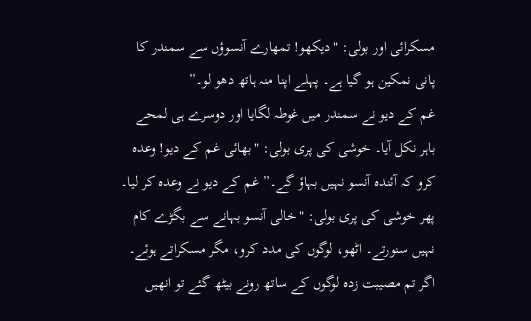مسکرائی اور بولی: "دیکھو! تمھارے آنسوؤں سے سمندر کا پانی نمکین ہو گیا ہے۔ پہلے اپنا منہ ہاتھ دھو لو۔”
غم کے دیو نے سمندر میں غوطہ لگایا اور دوسرے ہی لمحے باہر نکل آیا۔ خوشی کی پری بولی: "بھائی غم کے دیو! وعدہ کرو کہ آئندہ آنسو نہیں بہاؤ گے۔” غم کے دیو نے وعدہ کر لیا۔
پھر خوشی کی پری بولی: "خالی آنسو بہانے سے بگڑے کام نہیں سنورتے۔ اٹھو، لوگوں کی مدد کرو، مگر مسکراتے ہوئے۔ اگر تم مصیبت زدہ لوگوں کے ساتھ رونے بیٹھ گئے تو انھیں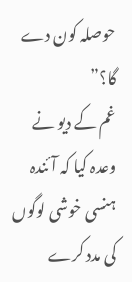حوصلہ کون دے گا؟”
غم کے دیو نے وعدہ کیا کہ آئندہ ہنسی خوشی لوگوں کی مدد کرے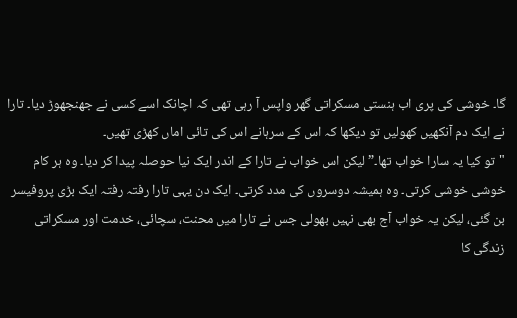گا۔ خوشی کی پری اب ہنستی مسکراتی گھر واپس آ رہی تھی کہ اچانک اسے کسی نے جھنجھوڑ دیا۔ تارا نے ایک دم آنکھیں کھولیں تو دیکھا کہ اس کے سرہانے اس کی تائی اماں کھڑی تھیں۔
"تو کیا یہ سارا خواب تھا۔” لیکن اس خواب نے تارا کے اندر ایک نیا حوصلہ پیدا کر دیا۔ وہ ہر کام خوشی خوشی کرتی۔ وہ ہمیشہ دوسروں کی مدد کرتی۔ ایک دن یہی تارا رفتہ رفتہ ایک بڑی پروفیسر بن گئی، لیکن یہ خواب آج بھی نہیں بھولی جس نے تارا میں محنت، سچائی، خدمت اور مسکراتی زندگی کا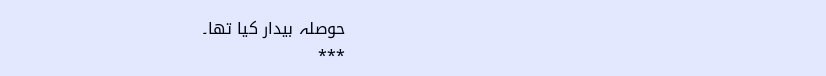حوصلہ بیدار کیا تھا۔
٭٭٭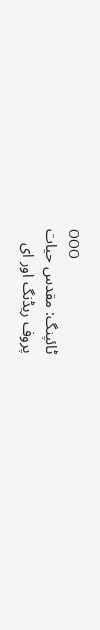OOO
ٹائپنگ: مقدس حیات
پروف ریڈنگ اور ای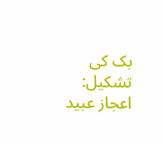بک کی تشکیل: اعجاز عبید